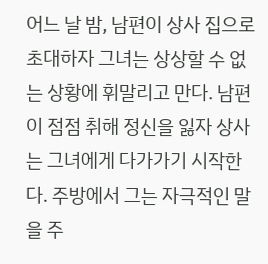어느 날 밤, 남편이 상사 집으로 초대하자 그녀는 상상할 수 없는 상황에 휘말리고 만다. 남편이 점점 취해 정신을 잃자 상사는 그녀에게 다가가기 시작한다. 주방에서 그는 자극적인 말을 주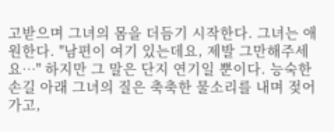고받으며 그녀의 몸을 더듬기 시작한다. 그녀는 애원한다. "남편이 여기 있는데요, 제발 그만해주세요…" 하지만 그 말은 단지 연기일 뿐이다. 능숙한 손길 아래 그녀의 질은 축축한 물소리를 내며 젖어가고,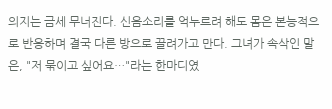의지는 금세 무너진다. 신음소리를 억누르려 해도 몸은 본능적으로 반응하며 결국 다른 방으로 끌려가고 만다. 그녀가 속삭인 말은, "저 묶이고 싶어요…"라는 한마디였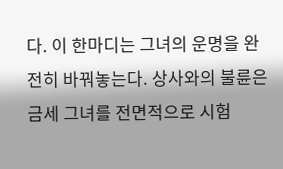다. 이 한마디는 그녀의 운명을 완전히 바꿔놓는다. 상사와의 불륜은 금세 그녀를 전면적으로 시험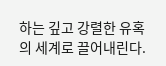하는 깊고 강렬한 유혹의 세계로 끌어내린다.